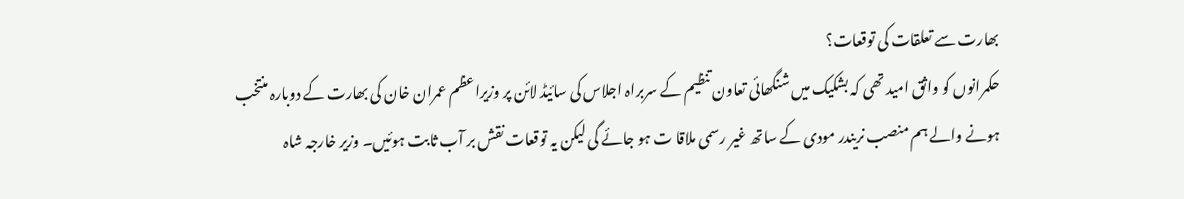بھارت سے تعلقات کی توقعات؟
حکمرانوں کو واثق امید تھی کہ بشکیک میں شنگھائی تعاون تنظیم کے سربراہ اجلاس کی سائیڈ لائن پر وزیراعظم عمران خان کی بھارت کے دوبارہ منتخب ہونے والے ہم منصب نریندر مودی کے ساتھ غیر رسمی ملاقا ت ہو جائے گی لیکن یہ توقعات نقش بر آب ثابت ہوئیں۔ وزیر خارجہ شاہ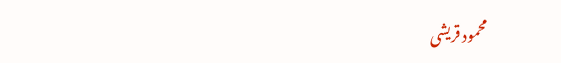محمود قریشی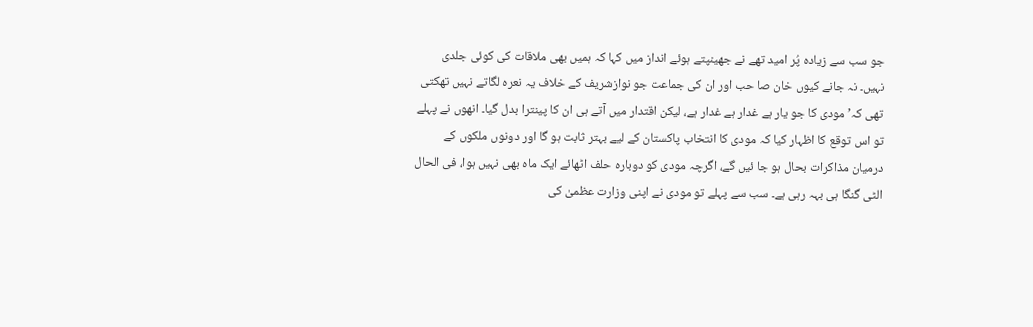جو سب سے زیادہ پُر امید تھے نے جھینپتے ہوئے انداز میں کہا کہ ہمیں بھی ملاقات کی کوئی جلدی نہیں۔ نہ جانے کیوں خان صا حب اور ان کی جماعت جو نوازشریف کے خلاف یہ نعرہ لگاتے نہیں تھکتی تھی کہ’ مودی کا جو یار ہے غدار ہے غدار ہے، لیکن اقتدار میں آتے ہی ان کا پینترا بدل گیا۔ انھوں نے پہلے تو اس توقع کا اظہار کیا کہ مودی کا انتخاب پاکستان کے لیے بہتر ثابت ہو گا اور دونوں ملکوں کے درمیان مذاکرات بحال ہو جا ئیں گے، اگرچہ مودی کو دوبارہ حلف اٹھائے ایک ماہ بھی نہیں ہوا، فی الحال الٹی گنگا ہی بہہ رہی ہے۔ سب سے پہلے تو مودی نے اپنی وزارت عظمیٰ کی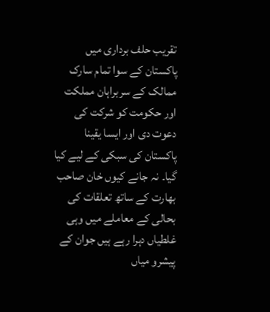تقریب حلف برداری میں پاکستان کے سوا تمام سارک ممالک کے سربراہان مملکت اور حکومت کو شرکت کی دعوت دی اور ایسا یقینا پاکستان کی سبکی کے لیے کیا گیا۔ نہ جانے کیوں خان صاحب بھارت کے ساتھ تعلقات کی بحالی کے معاملے میں وہی غلطیاں دہرا رہے ہیں جوان کے پیشرو میاں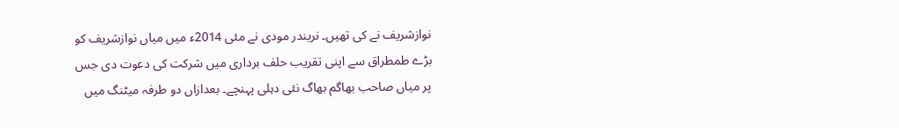نوازشریف نے کی تھیں۔ نریندر مودی نے مئی 2014ء میں میاں نوازشریف کو بڑے طمطراق سے اپنی تقریب حلف برداری میں شرکت کی دعوت دی جس پر میاں صاحب بھاگم بھاگ نئی دہلی پہنچے۔ بعدازاں دو طرفہ میٹنگ میں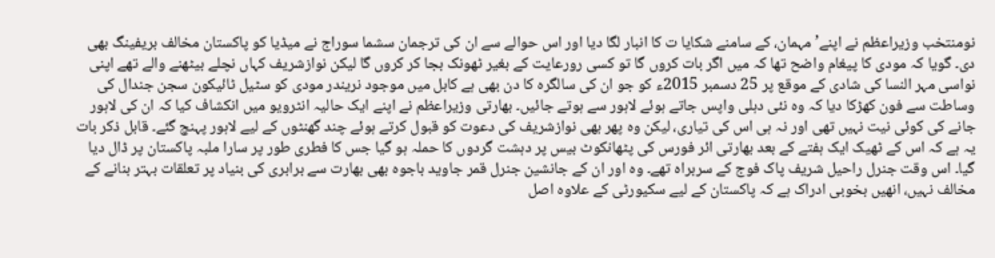نومنتخب وزیراعظم نے اپنے’ مہمان، کے سامنے شکایا ت کا انبار لگا دیا اور اس حوالے سے ان کی ترجمان سشما سوراج نے میڈیا کو پاکستان مخالف بریفینگ بھی دی۔ گویا کہ مودی کا پیغام واضح تھا کہ میں اگر بات کروں گا تو کسی رورعایت کے بغیر ٹھونک بجا کر کروں گا لیکن نوازشریف کہاں نچلے بیٹھنے والے تھے اپنی نواسی مہر النسا کی شادی کے موقع پر 25 دسمبر 2015ء کو جو ان کی سالگرہ کا دن بھی ہے کابل میں موجود نریندر مودی کو سٹیل ٹائیکون سجن جندال کی وساطت سے فون کھڑکا دیا کہ وہ نئی دہلی واپس جاتے ہوئے لاہور سے ہوتے جائیں۔ بھارتی وزیراعظم نے اپنے ایک حالیہ انٹرویو میں انکشاف کیا کہ ان کی لاہور جانے کی کوئی نیت نہیں تھی اور نہ ہی اس کی تیاری، لیکن وہ پھر بھی نوازشریف کی دعوت کو قبول کرتے ہوئے چند گھنٹوں کے لیے لاہور پہنچ گئے۔ قابل ذکر بات یہ ہے کہ اس کے ٹھیک ایک ہفتے کے بعد بھارتی ائر فورس کی پٹھانکوٹ بیس پر دہشت گردوں کا حملہ ہو گیا جس کا فطری طور پر سارا ملبہ پاکستان پر ڈال دیا گیا۔ اس وقت جنرل راحیل شریف پاک فوج کے سربراہ تھے۔ وہ اور ان کے جانشین جنرل قمر جاوید باجوہ بھی بھارت سے برابری کی بنیاد پر تعلقات بہتر بنانے کے مخالف نہیں، انھیں بخوبی ادراک ہے کہ پاکستان کے لیے سکیورٹی کے علاوہ اصل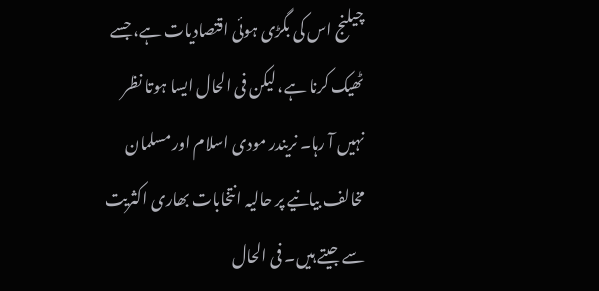چیلنج اس کی بگڑی ہوئی اقتصادیات ہے، جسے ٹھیک کرنا ہے، لیکن فی الحال ایسا ہوتا نظر نہیں آ رہا۔ نریندر مودی اسلام اور مسلمان مخالف بیانیے پر حالیہ انتخابات بھاری اکثریت سے جیتے ہیں۔ فی الحال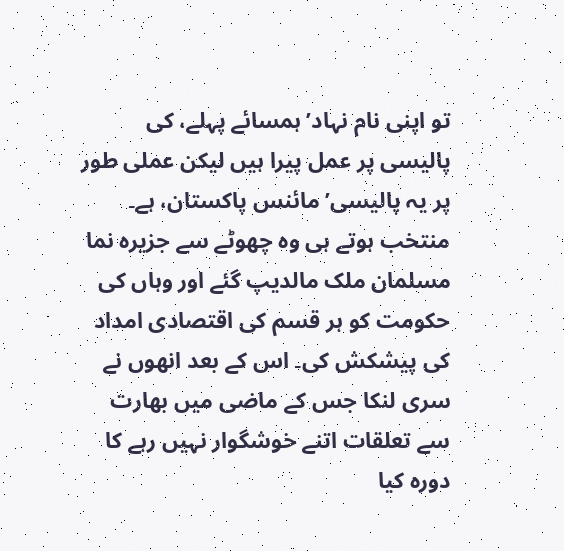تو اپنی نام نہاد’ ہمسائے پہلے، کی پالیسی پر عمل پیرا ہیں لیکن عملی طور پر یہ پالیسی’ مائنس پاکستان، ہے۔ منتخب ہوتے ہی وہ چھوٹے سے جزیرہ نما مسلمان ملک مالدیپ گئے اور وہاں کی حکومت کو ہر قسم کی اقتصادی امداد کی پیشکش کی۔ اس کے بعد انھوں نے سری لنکا جس کے ماضی میں بھارت سے تعلقات اتنے خوشگوار نہیں رہے کا دورہ کیا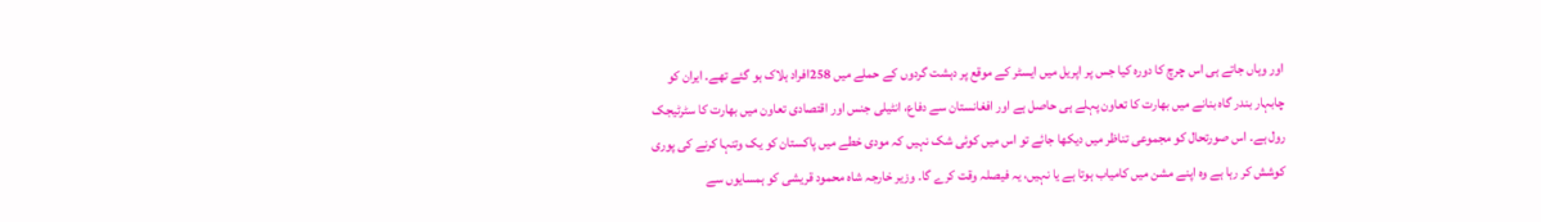اور وہاں جاتے ہی اس چرچ کا دورہ کیا جس پر اپریل میں ایسٹر کے موقع پر دہشت گردوں کے حملے میں 258افراد ہلاک ہو گئے تھے۔ ایران کو چابہار بندر گاہ بنانے میں بھارت کا تعاون پہلے ہی حاصل ہے اور افغانستان سے دفاع، انٹیلی جنس اور اقتصادی تعاون میں بھارت کا سٹرٹیجک رول ہے۔ اس صورتحال کو مجموعی تناظر میں دیکھا جائے تو اس میں کوئی شک نہیں کہ مودی خطے میں پاکستان کو یک وتنہا کرنے کی پوری کوشش کر رہا ہے وہ اپنے مشن میں کامیاب ہوتا ہے یا نہیں، یہ فیصلہ وقت کرے گا۔ وزیر خارجہ شاہ محمود قریشی کو ہمسایوں سے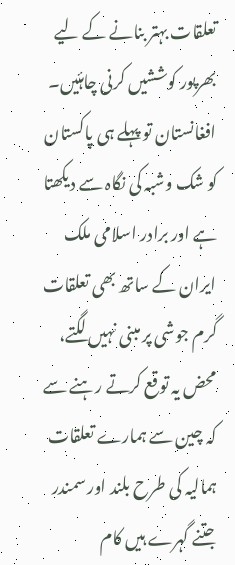تعلقات بہتر بنانے کے لیے بھرپور کوششیں کرنی چاہئیں۔ افغانستان تو پہلے ہی پاکستان کو شک وشبہ کی نگاہ سے دیکھتا ہے اور برادر اسلامی ملک ایران کے ساتھ بھی تعلقات گرم جوشی پر مبنی نہیں لگتے، محض یہ توقع کرتے رہنے سے کہ چین سے ہمارے تعلقات ہمالیہ کی طرح بلند اور سمندر جتنے گہرے ہیں کام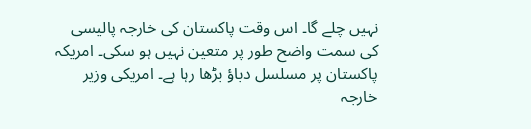نہیں چلے گا۔ اس وقت پاکستان کی خارجہ پالیسی کی سمت واضح طور پر متعین نہیں ہو سکی۔ امریکہ پاکستان پر مسلسل دباؤ بڑھا رہا ہے۔ امریکی وزیر خارجہ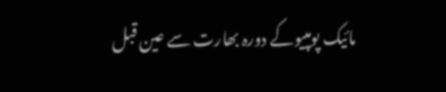مائیک پومپیوکے دورہ بھارت سے عین قبل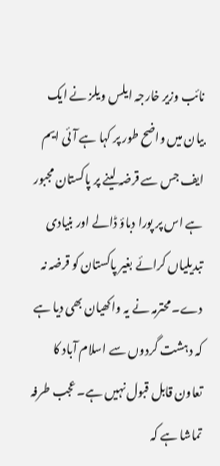نائب وزیر خارجہ ایلس ویلز نے ایک بیان میں واضح طور پر کہا ہے آئی ایم ایف جس سے قرضہ لینے پر پاکستان مجبور ہے اس پر پورا دباؤ ڈالے اور بنیادی تبدیلیاں کرائے بغیر پاکستان کو قرضہ نہ دے۔ محترمہ نے یہ واکھیان بھی دیا ہے کہ دہشت گردوں سے اسلام آباد کا تعاون قابل قبول نہیں ہے۔ عجب طرفہ تماشا ہے کہ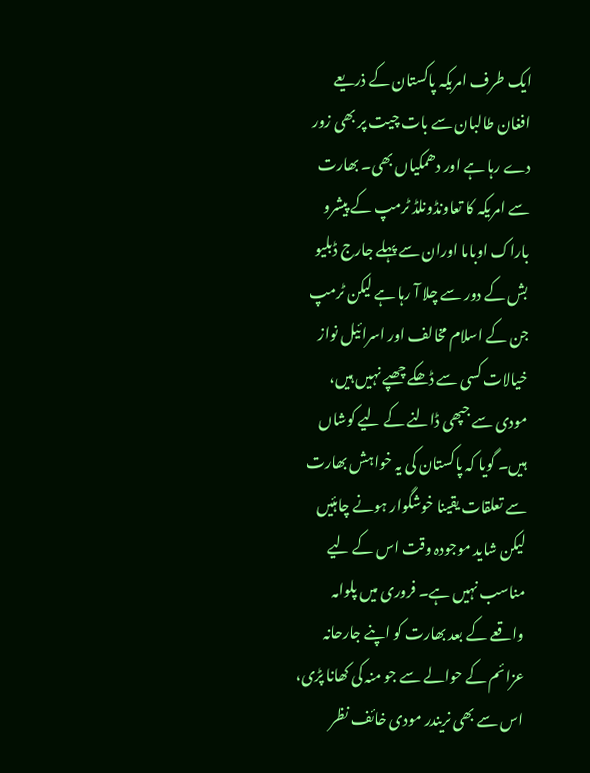ایک طرف امریکہ پاکستان کے ذریعے افغان طالبان سے بات چیت پر بھی زور دے رہا ہے اور دھمکیاں بھی۔ بھارت سے امریکہ کا تعاونڈونلڈ ٹرمپ کے پیشرو باراک اوباما اوران سے پہلے جارج ڈبلیو بش کے دور سے چلا آ رہا ہے لیکن ٹرمپ جن کے اسلام مخالف اور اسرائیل نواز خیالات کسی سے ڈھکے چھپے نہیں ہیں، مودی سے جپھی ڈالنے کے لیے کوشاں ہیں۔ گویا کہ پاکستان کی یہ خواہش بھارت سے تعلقات یقینا خوشگوار ہونے چاہئیں لیکن شاید موجودہ وقت اس کے لیے مناسب نہیں ہے۔ فروری میں پلوامہ واقعے کے بعد بھارت کو اپنے جارحانہ عزائم کے حوالے سے جو منہ کی کھانا پڑی، اس سے بھی نریندر مودی خائف نظر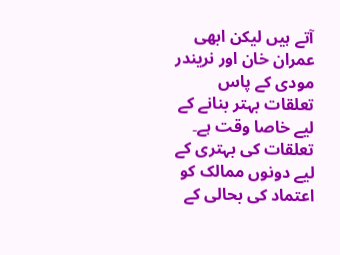آتے ہیں لیکن ابھی عمران خان اور نریندر مودی کے پاس تعلقات بہتر بنانے کے لیے خاصا وقت ہے۔ تعلقات کی بہتری کے لیے دونوں ممالک کو اعتماد کی بحالی کے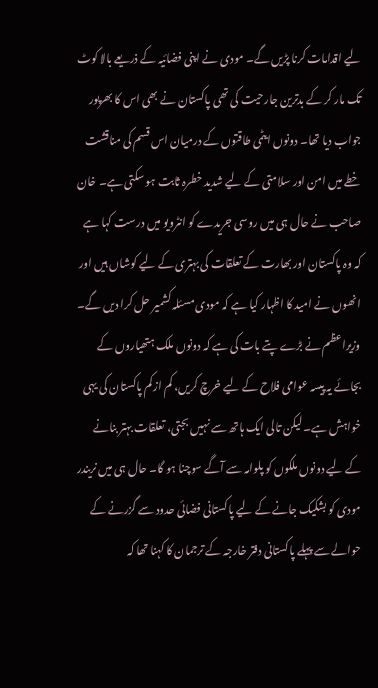لیے اقدامات کرنا پڑیں گے۔ مودی نے اپنی فضائیہ کے ذریعے بالا کوٹ تک مار کر کے بدترین جارحیت کی تھی پاکستان نے بھی اس کا بھرپور جواب دیا تھا۔ دونوں ایٹمی طاقتوں کے درمیان اس قسم کی مناقشت خطے میں امن اور سلامتی کے لیے شدید خطرہ ثابت ہو سکتی ہے۔ خان صاحب نے حال ہی میں روسی جریدے کو انٹرویو میں درست کہا ہے کہ وہ پاکستان اور بھارت کے تعلقات کی بہتری کے لیے کوشاں ہیں اور انھوں نے امید کا اظہار کیا ہے کہ مودی مسئلہ کشمیر حل کرا دیں گے۔ وزیراعظم نے بڑے پتے بات کی ہے کہ دونوں ملک ہتھیاروں کے بجائے یہ پیسہ عوامی فلاح کے لیے خرچ کریں، کم از کم پاکستان کی یہی خواہش ہے۔ لیکن تالی ایک ہاتھ سے نہیں بجتی، تعلقات بہتر بنانے کے لیے دونوں ملکوں کو پلوامہ سے آگے سوچنا ہو گا۔ حال ہی میں نریندر مودی کو بشکیک جانے کے لیے پاکستانی فضائی حدود سے گزرنے کے حوالے سے پہلے پاکستانی دفتر خارجہ کے ترجمان کا کہنا تھا کہ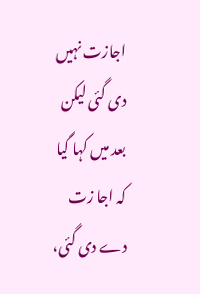اجازت نہیں دی گئی لیکن بعد میں کہا گیا کہ اجا زت دے دی گئی،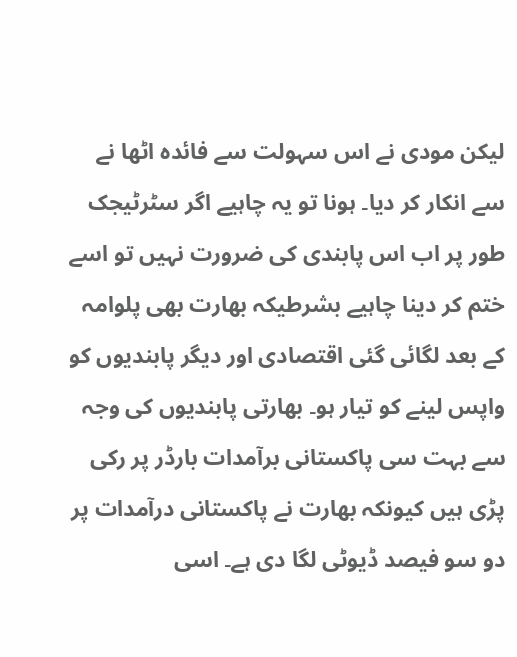لیکن مودی نے اس سہولت سے فائدہ اٹھا نے سے انکار کر دیا۔ ہونا تو یہ چاہیے اگر سٹرٹیجک طور پر اب اس پابندی کی ضرورت نہیں تو اسے ختم کر دینا چاہیے بشرطیکہ بھارت بھی پلوامہ کے بعد لگائی گئی اقتصادی اور دیگر پابندیوں کو واپس لینے کو تیار ہو۔ بھارتی پابندیوں کی وجہ سے بہت سی پاکستانی برآمدات بارڈر پر رکی پڑی ہیں کیونکہ بھارت نے پاکستانی درآمدات پر دو سو فیصد ڈیوٹی لگا دی ہے۔ اسی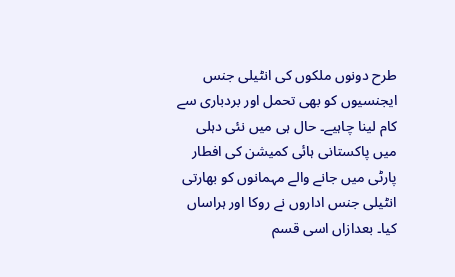طرح دونوں ملکوں کی انٹیلی جنس ایجنسیوں کو بھی تحمل اور بردباری سے کام لینا چاہیے۔ حال ہی میں نئی دہلی میں پاکستانی ہائی کمیشن کی افطار پارٹی میں جانے والے مہمانوں کو بھارتی انٹیلی جنس اداروں نے روکا اور ہراساں کیا۔ بعدازاں اسی قسم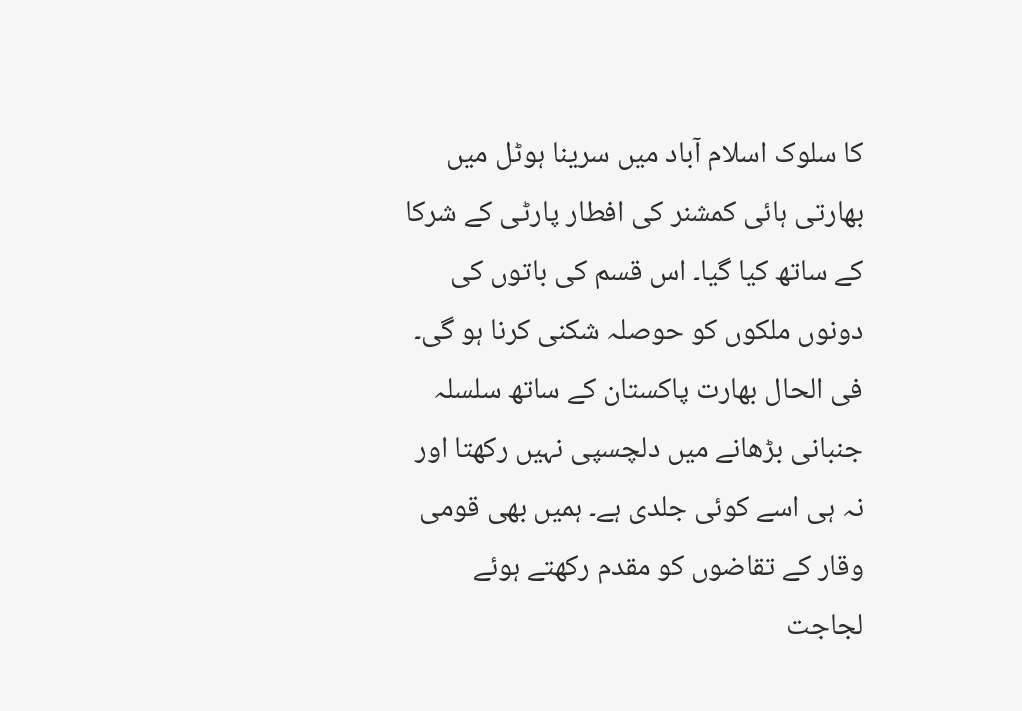کا سلوک اسلام آباد میں سرینا ہوٹل میں بھارتی ہائی کمشنر کی افطار پارٹی کے شرکا کے ساتھ کیا گیا۔ اس قسم کی باتوں کی دونوں ملکوں کو حوصلہ شکنی کرنا ہو گی۔ فی الحال بھارت پاکستان کے ساتھ سلسلہ جنبانی بڑھانے میں دلچسپی نہیں رکھتا اور نہ ہی اسے کوئی جلدی ہے۔ ہمیں بھی قومی وقار کے تقاضوں کو مقدم رکھتے ہوئے لجاجت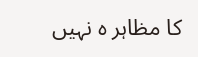کا مظاہر ہ نہیں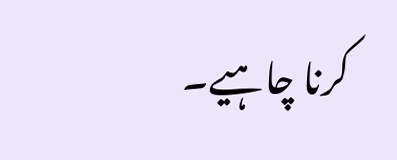کرنا چاہیے۔